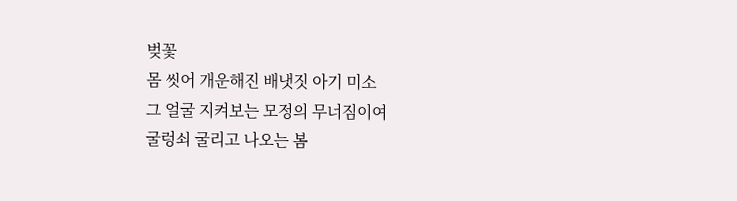벚꽃
몸 씻어 개운해진 배냇짓 아기 미소
그 얼굴 지켜보는 모정의 무너짐이여
굴렁쇠 굴리고 나오는 봄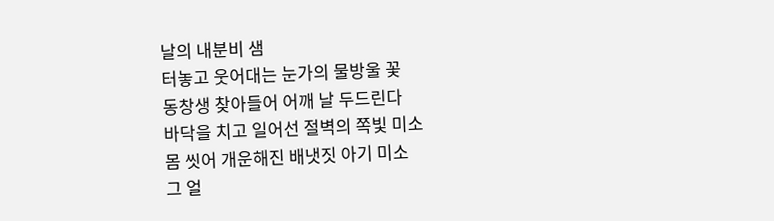날의 내분비 샘
터놓고 웃어대는 눈가의 물방울 꽃
동창생 찾아들어 어깨 날 두드린다
바닥을 치고 일어선 절벽의 쪽빛 미소
몸 씻어 개운해진 배냇짓 아기 미소
그 얼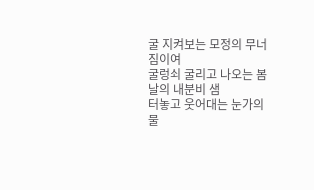굴 지켜보는 모정의 무너짐이여
굴렁쇠 굴리고 나오는 봄날의 내분비 샘
터놓고 웃어대는 눈가의 물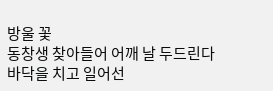방울 꽃
동창생 찾아들어 어깨 날 두드린다
바닥을 치고 일어선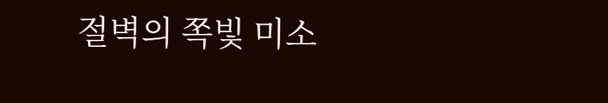절벽의 쪽빛 미소